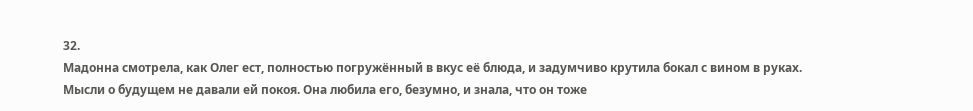32.
Мадонна смотрела, как Олег ест, полностью погружённый в вкус её блюда, и задумчиво крутила бокал с вином в руках. Мысли о будущем не давали ей покоя. Она любила его, безумно, и знала, что он тоже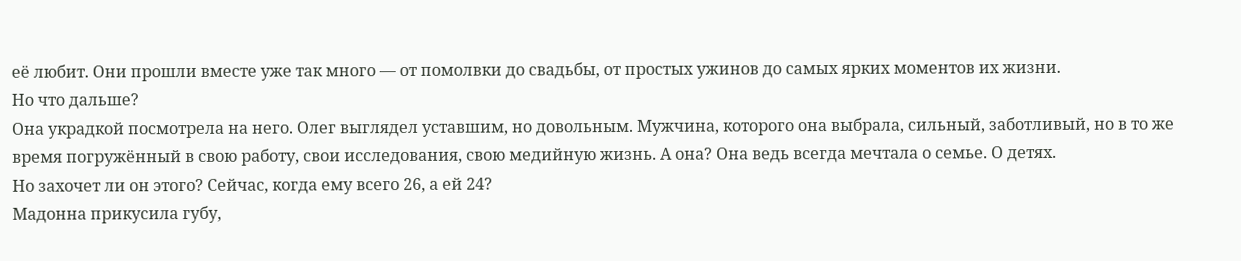её любит. Они прошли вместе уже так много — от помолвки до свадьбы, от простых ужинов до самых ярких моментов их жизни.
Но что дальше?
Она украдкой посмотрела на него. Олег выглядел уставшим, но довольным. Мужчина, которого она выбрала, сильный, заботливый, но в то же время погружённый в свою работу, свои исследования, свою медийную жизнь. А она? Она ведь всегда мечтала о семье. О детях.
Но захочет ли он этого? Сейчас, когда ему всего 26, а ей 24?
Мадонна прикусила губу,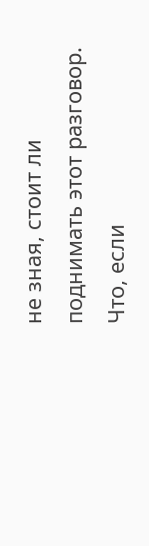не зная, стоит ли поднимать этот разговор. Что, если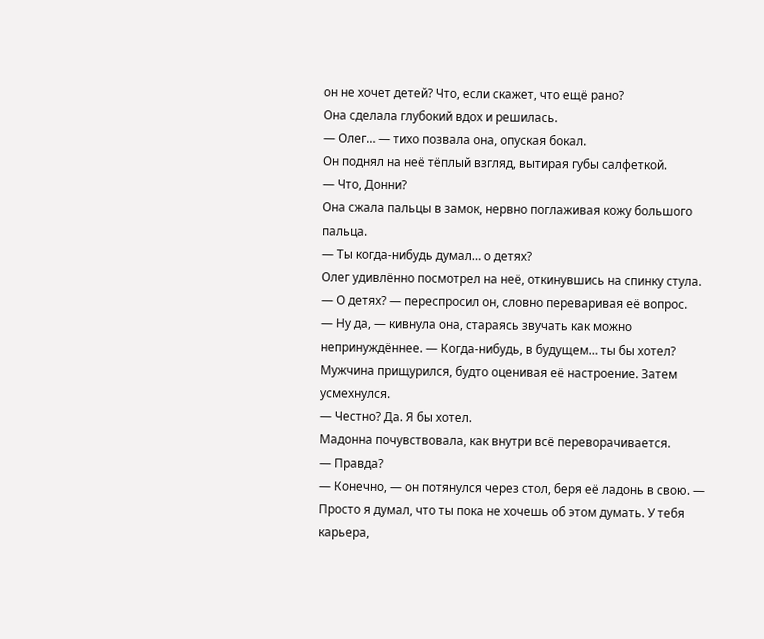он не хочет детей? Что, если скажет, что ещё рано?
Она сделала глубокий вдох и решилась.
— Олег… — тихо позвала она, опуская бокал.
Он поднял на неё тёплый взгляд, вытирая губы салфеткой.
— Что, Донни?
Она сжала пальцы в замок, нервно поглаживая кожу большого пальца.
— Ты когда-нибудь думал… о детях?
Олег удивлённо посмотрел на неё, откинувшись на спинку стула.
— О детях? — переспросил он, словно переваривая её вопрос.
— Ну да, — кивнула она, стараясь звучать как можно непринуждённее. — Когда-нибудь, в будущем… ты бы хотел?
Мужчина прищурился, будто оценивая её настроение. Затем усмехнулся.
— Честно? Да. Я бы хотел.
Мадонна почувствовала, как внутри всё переворачивается.
— Правда?
— Конечно, — он потянулся через стол, беря её ладонь в свою. — Просто я думал, что ты пока не хочешь об этом думать. У тебя карьера,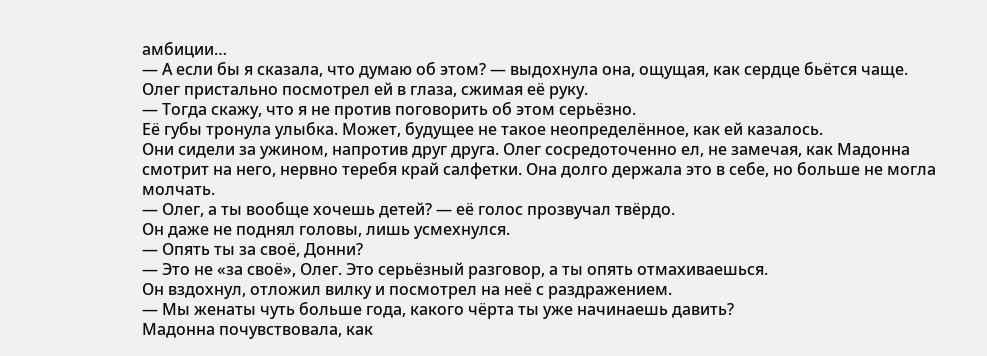амбиции…
— А если бы я сказала, что думаю об этом? — выдохнула она, ощущая, как сердце бьётся чаще.
Олег пристально посмотрел ей в глаза, сжимая её руку.
— Тогда скажу, что я не против поговорить об этом серьёзно.
Её губы тронула улыбка. Может, будущее не такое неопределённое, как ей казалось.
Они сидели за ужином, напротив друг друга. Олег сосредоточенно ел, не замечая, как Мадонна смотрит на него, нервно теребя край салфетки. Она долго держала это в себе, но больше не могла молчать.
— Олег, а ты вообще хочешь детей? — её голос прозвучал твёрдо.
Он даже не поднял головы, лишь усмехнулся.
— Опять ты за своё, Донни?
— Это не «за своё», Олег. Это серьёзный разговор, а ты опять отмахиваешься.
Он вздохнул, отложил вилку и посмотрел на неё с раздражением.
— Мы женаты чуть больше года, какого чёрта ты уже начинаешь давить?
Мадонна почувствовала, как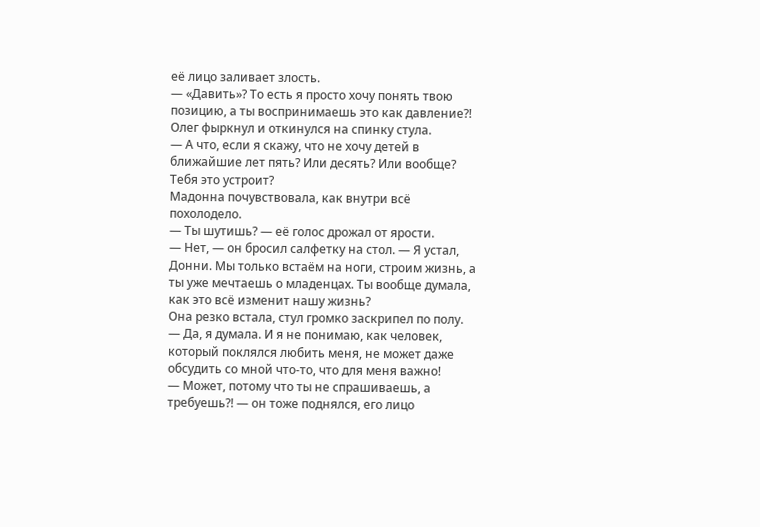её лицо заливает злость.
— «Давить»? То есть я просто хочу понять твою позицию, а ты воспринимаешь это как давление?!
Олег фыркнул и откинулся на спинку стула.
— А что, если я скажу, что не хочу детей в ближайшие лет пять? Или десять? Или вообще? Тебя это устроит?
Мадонна почувствовала, как внутри всё похолодело.
— Ты шутишь? — её голос дрожал от ярости.
— Нет, — он бросил салфетку на стол. — Я устал, Донни. Мы только встаём на ноги, строим жизнь, а ты уже мечтаешь о младенцах. Ты вообще думала, как это всё изменит нашу жизнь?
Она резко встала, стул громко заскрипел по полу.
— Да, я думала. И я не понимаю, как человек, который поклялся любить меня, не может даже обсудить со мной что-то, что для меня важно!
— Может, потому что ты не спрашиваешь, а требуешь?! — он тоже поднялся, его лицо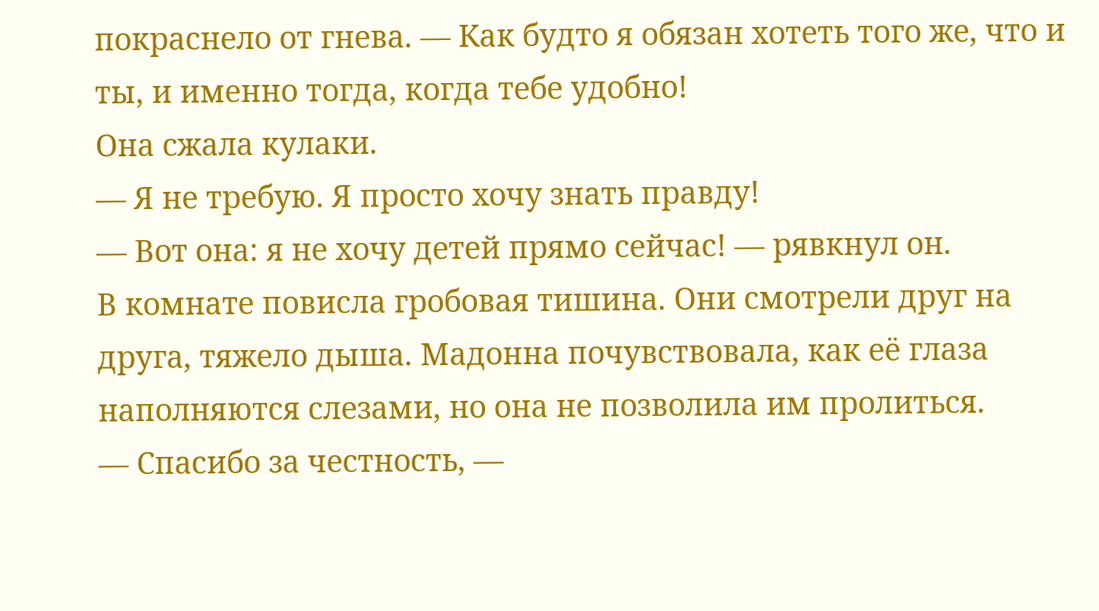покраснело от гнева. — Как будто я обязан хотеть того же, что и ты, и именно тогда, когда тебе удобно!
Она сжала кулаки.
— Я не требую. Я просто хочу знать правду!
— Вот она: я не хочу детей прямо сейчас! — рявкнул он.
В комнате повисла гробовая тишина. Они смотрели друг на друга, тяжело дыша. Мадонна почувствовала, как её глаза наполняются слезами, но она не позволила им пролиться.
— Спасибо за честность, —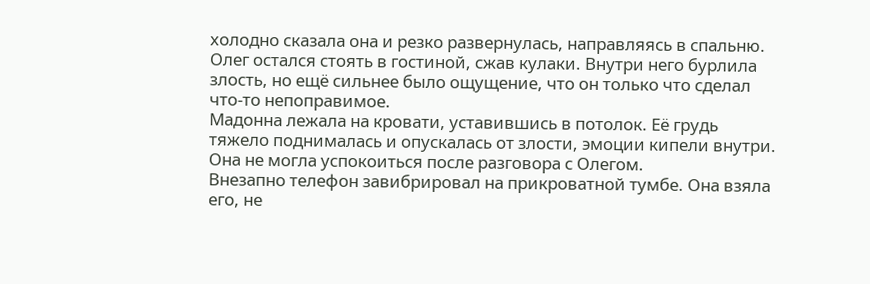холодно сказала она и резко развернулась, направляясь в спальню.
Олег остался стоять в гостиной, сжав кулаки. Внутри него бурлила злость, но ещё сильнее было ощущение, что он только что сделал что-то непоправимое.
Мадонна лежала на кровати, уставившись в потолок. Её грудь тяжело поднималась и опускалась от злости, эмоции кипели внутри. Она не могла успокоиться после разговора с Олегом.
Внезапно телефон завибрировал на прикроватной тумбе. Она взяла его, не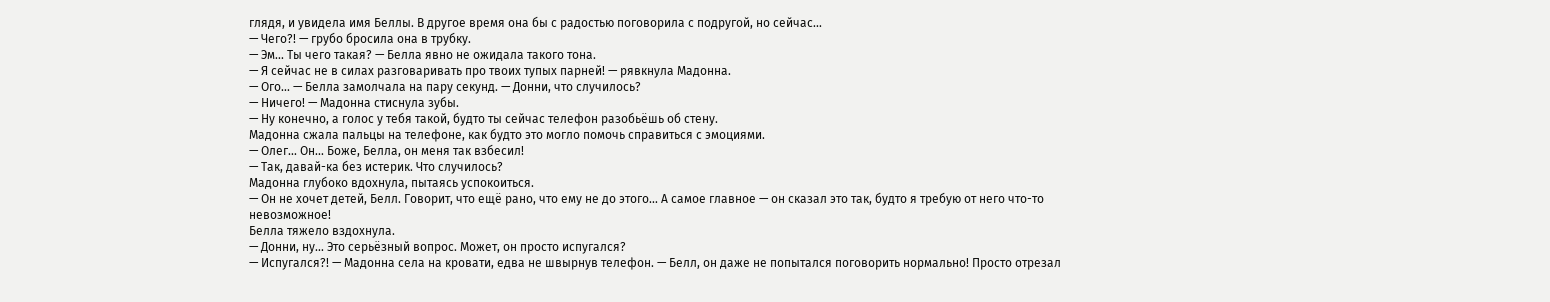глядя, и увидела имя Беллы. В другое время она бы с радостью поговорила с подругой, но сейчас...
— Чего?! — грубо бросила она в трубку.
— Эм... Ты чего такая? — Белла явно не ожидала такого тона.
— Я сейчас не в силах разговаривать про твоих тупых парней! — рявкнула Мадонна.
— Ого... — Белла замолчала на пару секунд. — Донни, что случилось?
— Ничего! — Мадонна стиснула зубы.
— Ну конечно, а голос у тебя такой, будто ты сейчас телефон разобьёшь об стену.
Мадонна сжала пальцы на телефоне, как будто это могло помочь справиться с эмоциями.
— Олег... Он... Боже, Белла, он меня так взбесил!
— Так, давай-ка без истерик. Что случилось?
Мадонна глубоко вдохнула, пытаясь успокоиться.
— Он не хочет детей, Белл. Говорит, что ещё рано, что ему не до этого... А самое главное — он сказал это так, будто я требую от него что-то невозможное!
Белла тяжело вздохнула.
— Донни, ну... Это серьёзный вопрос. Может, он просто испугался?
— Испугался?! — Мадонна села на кровати, едва не швырнув телефон. — Белл, он даже не попытался поговорить нормально! Просто отрезал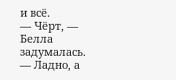и всё.
— Чёрт, — Белла задумалась. — Ладно, а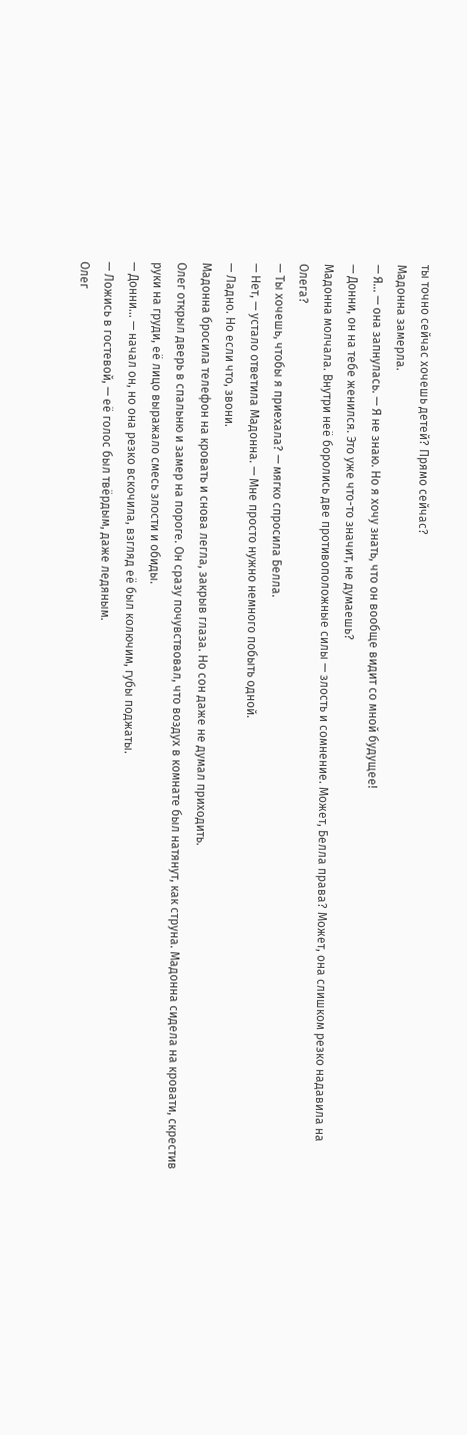ты точно сейчас хочешь детей? Прямо сейчас?
Мадонна замерла.
— Я... — она запнулась. — Я не знаю. Но я хочу знать, что он вообще видит со мной будущее!
— Донни, он на тебе женился. Это уже что-то значит, не думаешь?
Мадонна молчала. Внутри неё боролись две противоположные силы — злость и сомнение. Может, Белла права? Может, она слишком резко надавила на Олега?
— Ты хочешь, чтобы я приехала? — мягко спросила Белла.
— Нет, — устало ответила Мадонна. — Мне просто нужно немного побыть одной.
— Ладно. Но если что, звони.
Мадонна бросила телефон на кровать и снова легла, закрыв глаза. Но сон даже не думал приходить.
Олег открыл дверь в спальню и замер на пороге. Он сразу почувствовал, что воздух в комнате был натянут, как струна. Мадонна сидела на кровати, скрестив руки на груди, её лицо выражало смесь злости и обиды.
— Донни… — начал он, но она резко вскочила, взгляд её был колючим, губы поджаты.
— Ложись в гостевой, — её голос был твёрдым, даже ледяным.
Олег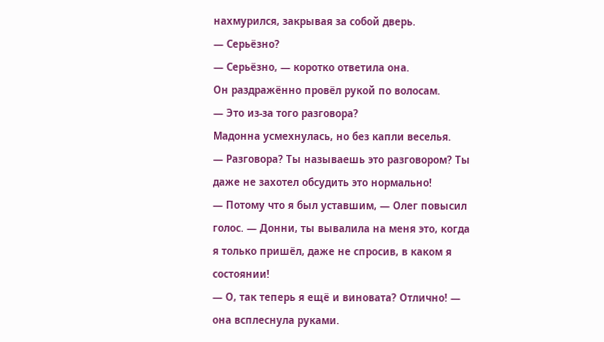нахмурился, закрывая за собой дверь.
— Серьёзно?
— Серьёзно, — коротко ответила она.
Он раздражённо провёл рукой по волосам.
— Это из-за того разговора?
Мадонна усмехнулась, но без капли веселья.
— Разговора? Ты называешь это разговором? Ты даже не захотел обсудить это нормально!
— Потому что я был уставшим, — Олег повысил голос. — Донни, ты вывалила на меня это, когда я только пришёл, даже не спросив, в каком я состоянии!
— О, так теперь я ещё и виновата? Отлично! — она всплеснула руками.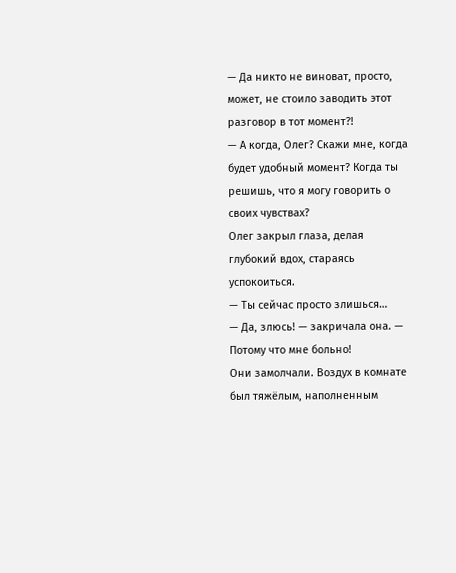— Да никто не виноват, просто, может, не стоило заводить этот разговор в тот момент?!
— А когда, Олег? Скажи мне, когда будет удобный момент? Когда ты решишь, что я могу говорить о своих чувствах?
Олег закрыл глаза, делая глубокий вдох, стараясь успокоиться.
— Ты сейчас просто злишься…
— Да, злюсь! — закричала она. — Потому что мне больно!
Они замолчали. Воздух в комнате был тяжёлым, наполненным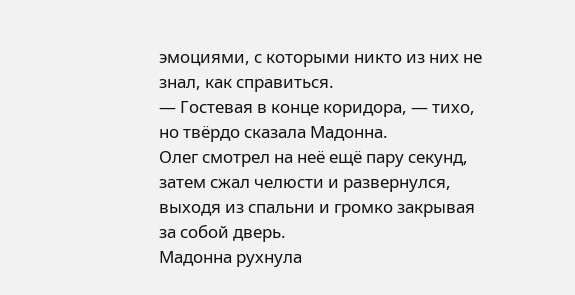эмоциями, с которыми никто из них не знал, как справиться.
— Гостевая в конце коридора, — тихо, но твёрдо сказала Мадонна.
Олег смотрел на неё ещё пару секунд, затем сжал челюсти и развернулся, выходя из спальни и громко закрывая за собой дверь.
Мадонна рухнула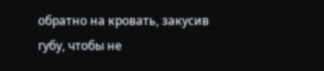обратно на кровать, закусив губу, чтобы не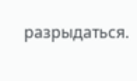разрыдаться.